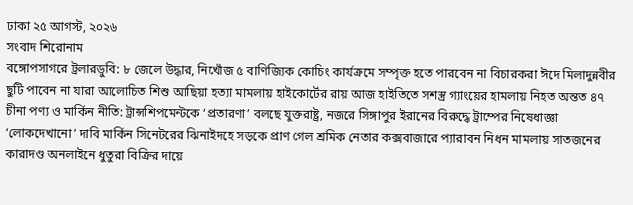ঢাকা ২৫ আগস্ট, ২০২৬
সংবাদ শিরোনাম
বঙ্গোপসাগরে ট্রলারডুবি: ৮ জেলে উদ্ধার, নিখোঁজ ৫ বাণিজ্যিক কোচিং কার্যক্রমে সম্পৃক্ত হতে পারবেন না বিচারকরা ঈদে মিলাদুন্নবীর ছুটি পাবেন না যারা আলোচিত শিশু আছিয়া হত্যা মামলায় হাইকোর্টের রায় আজ হাইতিতে সশস্ত্র গ্যাংয়ের হামলায় নিহত অন্তত ৪৭ চীনা পণ্য ও মার্কিন নীতি: ট্রান্সশিপমেন্টকে ‘প্রতারণা’ বলছে যুক্তরাষ্ট্র, নজরে সিঙ্গাপুর ইরানের বিরুদ্ধে ট্রাম্পের নিষেধাজ্ঞা ‘লোকদেখানো’ দাবি মার্কিন সিনেটরের ঝিনাইদহে সড়কে প্রাণ গেল শ্রমিক নেতার কক্সবাজারে প্যারাবন নিধন মামলায় সাতজনের কারাদণ্ড অনলাইনে ধুতুরা বিক্রির দায়ে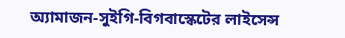অ্যামাজন-সুইগি-বিগবাস্কেটের লাইসেন্স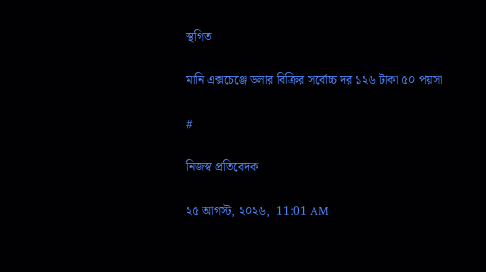স্থগিত

মানি এক্সচেঞ্জে ডলার বিক্রির সর্বোচ্চ দর ১২৬ টাকা ৫০ পয়সা

#

নিজস্ব প্রতিবেদক

২৫ আগস্ট, ২০২৬,  11:01 AM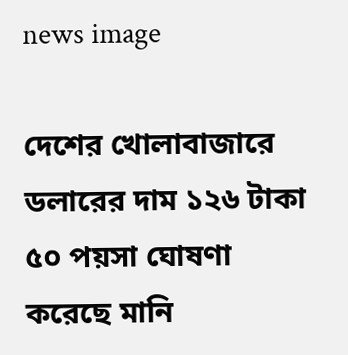news image

দেশের খোলাবাজারে ডলারের দাম ১২৬ টাকা ৫০ পয়সা ঘোষণা করেছে মানি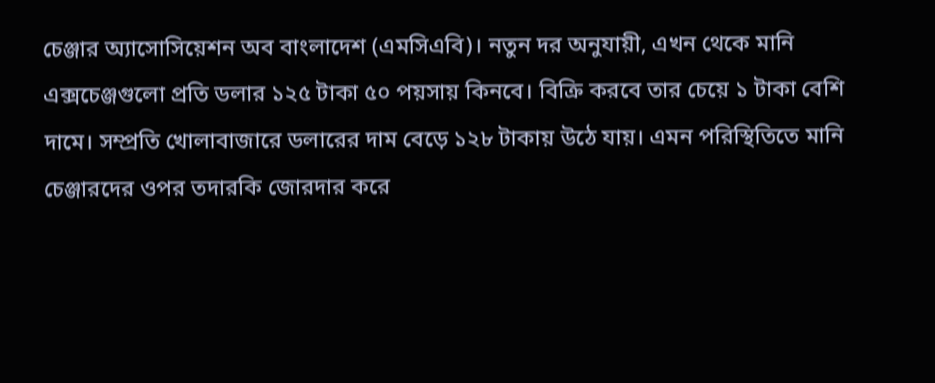চেঞ্জার অ্যাসোসিয়েশন অব বাংলাদেশ (এমসিএবি)। নতুন দর অনুযায়ী, এখন থেকে মানি এক্সচেঞ্জগুলো প্রতি ডলার ১২৫ টাকা ৫০ পয়সায় কিনবে। বিক্রি করবে তার চেয়ে ১ টাকা বেশি দামে। সম্প্রতি খোলাবাজারে ডলারের দাম বেড়ে ১২৮ টাকায় উঠে যায়। এমন পরিস্থিতিতে মানি চেঞ্জারদের ওপর তদারকি জোরদার করে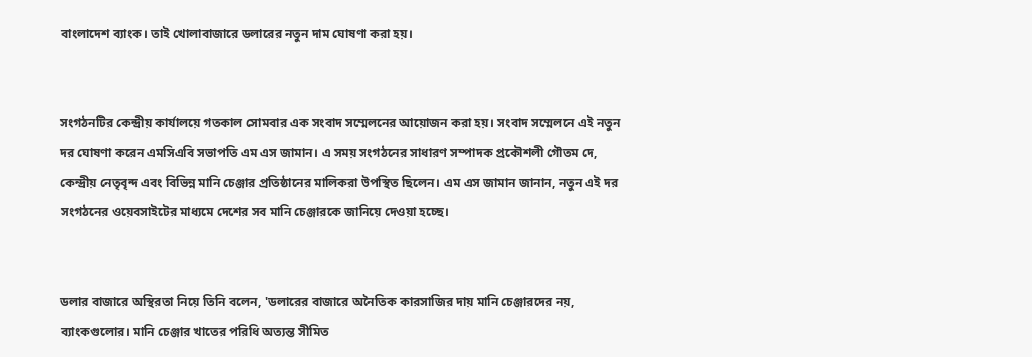বাংলাদেশ ব্যাংক। তাই খোলাবাজারে ডলারের নতুন দাম ঘোষণা করা হয়।


সংগঠনটির কেন্দ্রীয় কার্যালয়ে গতকাল সোমবার এক সংবাদ সম্মেলনের আয়োজন করা হয়। সংবাদ সম্মেলনে এই নতুন দর ঘোষণা করেন এমসিএবি সভাপতি এম এস জামান। এ সময় সংগঠনের সাধারণ সম্পাদক প্রকৌশলী গৌতম দে, কেন্দ্রীয় নেতৃবৃন্দ এবং বিভিন্ন মানি চেঞ্জার প্রতিষ্ঠানের মালিকরা উপস্থিত ছিলেন। এম এস জামান জানান, নতুন এই দর সংগঠনের ওয়েবসাইটের মাধ্যমে দেশের সব মানি চেঞ্জারকে জানিয়ে দেওয়া হচ্ছে।


ডলার বাজারে অস্থিরতা নিয়ে তিনি বলেন, 'ডলারের বাজারে অনৈতিক কারসাজির দায় মানি চেঞ্জারদের নয়, ব্যাংকগুলোর। মানি চেঞ্জার খাতের পরিধি অত্যন্ত সীমিত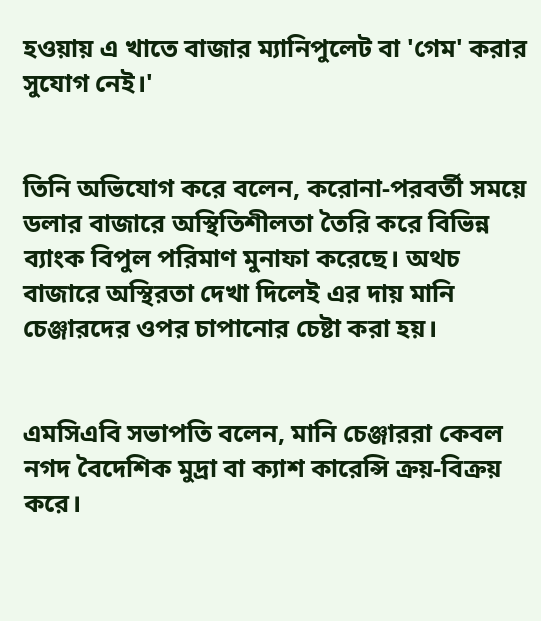হওয়ায় এ খাতে বাজার ম্যানিপুলেট বা 'গেম' করার সুযোগ নেই।'


তিনি অভিযোগ করে বলেন, করোনা-পরবর্তী সময়ে ডলার বাজারে অস্থিতিশীলতা তৈরি করে বিভিন্ন ব্যাংক বিপুল পরিমাণ মুনাফা করেছে। অথচ বাজারে অস্থিরতা দেখা দিলেই এর দায় মানি চেঞ্জারদের ওপর চাপানোর চেষ্টা করা হয়।


এমসিএবি সভাপতি বলেন, মানি চেঞ্জাররা কেবল নগদ বৈদেশিক মুদ্রা বা ক্যাশ কারেন্সি ক্রয়-বিক্রয় করে।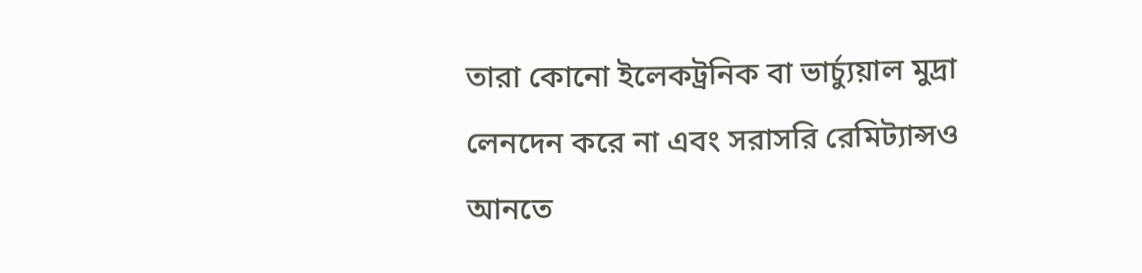তারা কোনো ইলেকট্রনিক বা ভার্চ্যুয়াল মুদ্রা লেনদেন করে না এবং সরাসরি রেমিট্যান্সও আনতে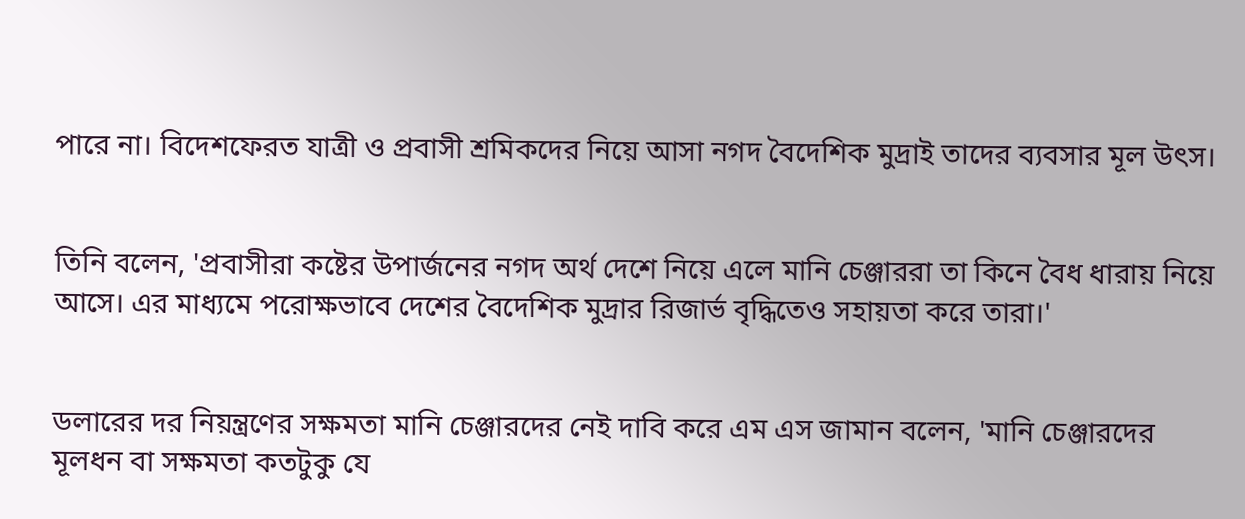পারে না। বিদেশফেরত যাত্রী ও প্রবাসী শ্রমিকদের নিয়ে আসা নগদ বৈদেশিক মুদ্রাই তাদের ব্যবসার মূল উৎস।


তিনি বলেন, 'প্রবাসীরা কষ্টের উপার্জনের নগদ অর্থ দেশে নিয়ে এলে মানি চেঞ্জাররা তা কিনে বৈধ ধারায় নিয়ে আসে। এর মাধ্যমে পরোক্ষভাবে দেশের বৈদেশিক মুদ্রার রিজার্ভ বৃদ্ধিতেও সহায়তা করে তারা।'


ডলারের দর নিয়ন্ত্রণের সক্ষমতা মানি চেঞ্জারদের নেই দাবি করে এম এস জামান বলেন, 'মানি চেঞ্জারদের মূলধন বা সক্ষমতা কতটুকু যে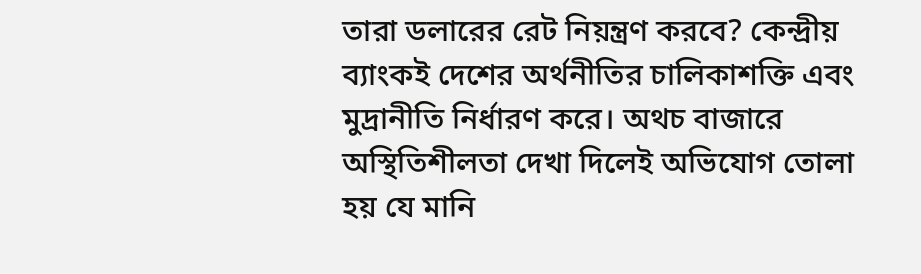তারা ডলারের রেট নিয়ন্ত্রণ করবে? কেন্দ্রীয় ব্যাংকই দেশের অর্থনীতির চালিকাশক্তি এবং মুদ্রানীতি নির্ধারণ করে। অথচ বাজারে অস্থিতিশীলতা দেখা দিলেই অভিযোগ তোলা হয় যে মানি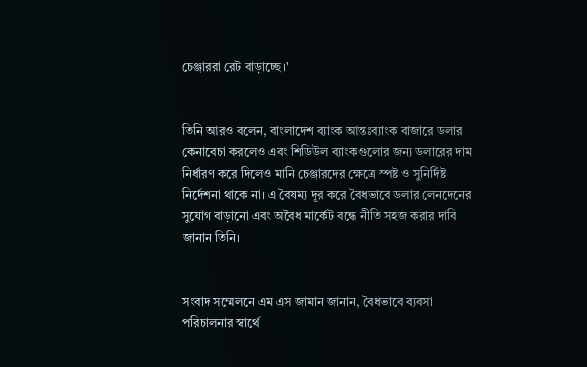চেঞ্জাররা রেট বাড়াচ্ছে।'


তিনি আরও বলেন, বাংলাদেশ ব্যাংক আন্তঃব্যাংক বাজারে ডলার কেনাবেচা করলেও এবং শিডিউল ব্যাংকগুলোর জন্য ডলারের দাম নির্ধারণ করে দিলেও মানি চেঞ্জারদের ক্ষেত্রে স্পষ্ট ও সুনির্দিষ্ট নির্দেশনা থাকে না। এ বৈষম্য দূর করে বৈধভাবে ডলার লেনদেনের সুযোগ বাড়ানো এবং অবৈধ মার্কেট বন্ধে নীতি সহজ করার দাবি জানান তিনি।


সংবাদ সম্মেলনে এম এস জামান জানান, বৈধভাবে ব্যবসা পরিচালনার স্বার্থে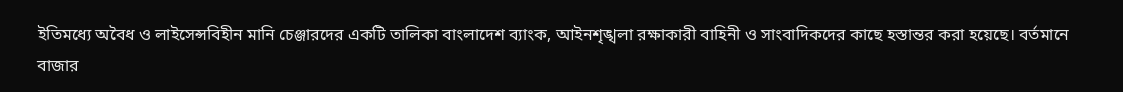ইতিমধ্যে অবৈধ ও লাইসেন্সবিহীন মানি চেঞ্জারদের একটি তালিকা বাংলাদেশ ব্যাংক, আইনশৃঙ্খলা রক্ষাকারী বাহিনী ও সাংবাদিকদের কাছে হস্তান্তর করা হয়েছে। বর্তমানে বাজার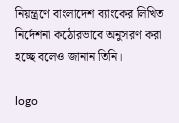নিয়ন্ত্রণে বাংলাদেশ ব্যাংকের লিখিত নির্দেশনা কঠোরভাবে অনুসরণ করা হচ্ছে বলেও জানান তিনি।

logo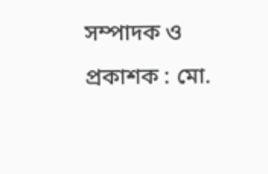সম্পাদক ও প্রকাশক : মো.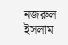নজরুল ইসলাম